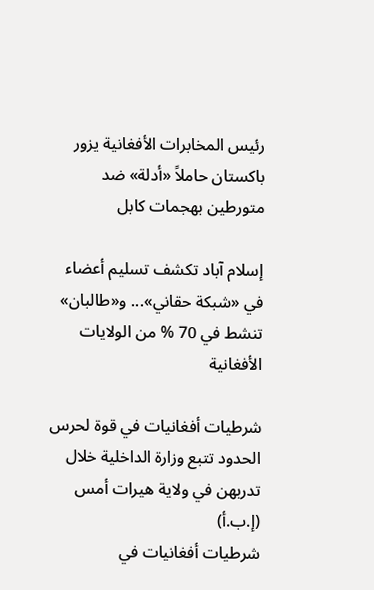رئيس المخابرات الأفغانية يزور باكستان حاملاً «أدلة» ضد متورطين بهجمات كابل

إسلام آباد تكشف تسليم أعضاء في «شبكة حقاني»... و«طالبان» تنشط في 70 % من الولايات الأفغانية

شرطيات أفغانيات في قوة لحرس الحدود تتبع وزارة الداخلية خلال تدربهن في ولاية هيرات أمس (إ.ب.أ)
شرطيات أفغانيات في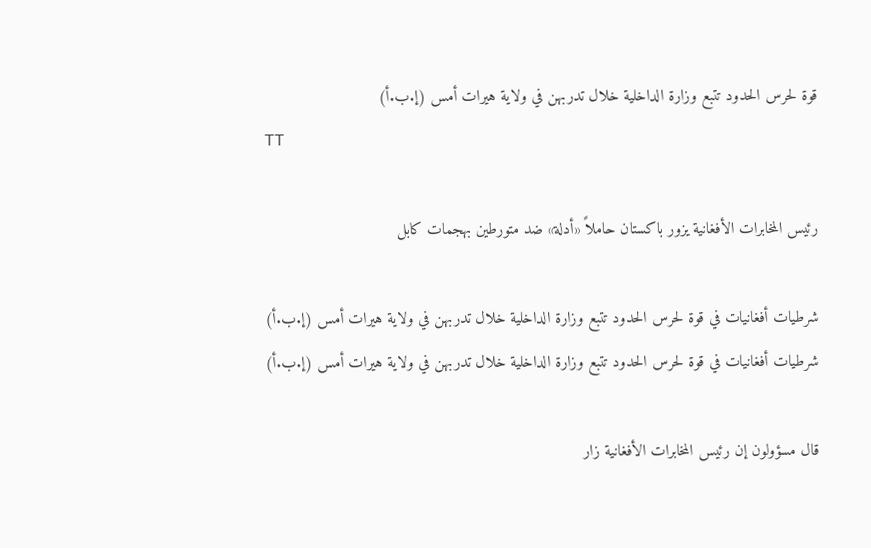قوة لحرس الحدود تتبع وزارة الداخلية خلال تدربهن في ولاية هيرات أمس (إ.ب.أ)
TT

رئيس المخابرات الأفغانية يزور باكستان حاملاً «أدلة» ضد متورطين بهجمات كابل

شرطيات أفغانيات في قوة لحرس الحدود تتبع وزارة الداخلية خلال تدربهن في ولاية هيرات أمس (إ.ب.أ)
شرطيات أفغانيات في قوة لحرس الحدود تتبع وزارة الداخلية خلال تدربهن في ولاية هيرات أمس (إ.ب.أ)

قال مسؤولون إن رئيس المخابرات الأفغانية زار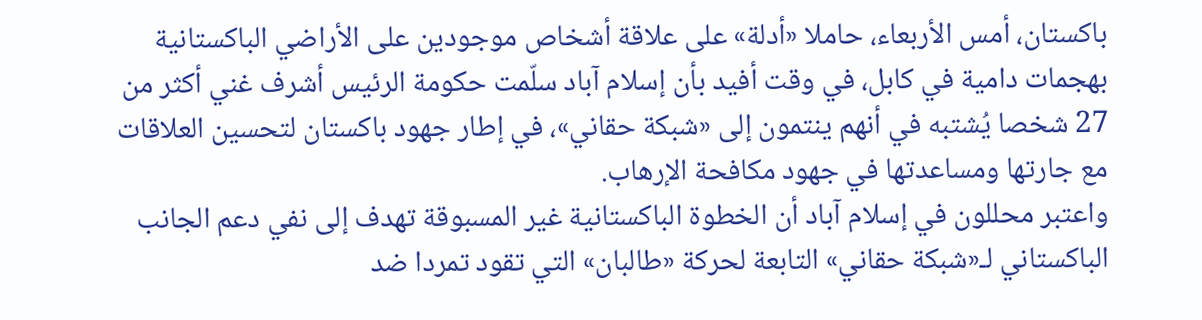باكستان، أمس الأربعاء، حاملا «أدلة» على علاقة أشخاص موجودين على الأراضي الباكستانية بهجمات دامية في كابل، في وقت أفيد بأن إسلام آباد سلّمت حكومة الرئيس أشرف غني أكثر من 27 شخصا يُشتبه في أنهم ينتمون إلى «شبكة حقاني»، في إطار جهود باكستان لتحسين العلاقات مع جارتها ومساعدتها في جهود مكافحة الإرهاب.
واعتبر محللون في إسلام آباد أن الخطوة الباكستانية غير المسبوقة تهدف إلى نفي دعم الجانب الباكستاني لـ«شبكة حقاني» التابعة لحركة «طالبان» التي تقود تمردا ضد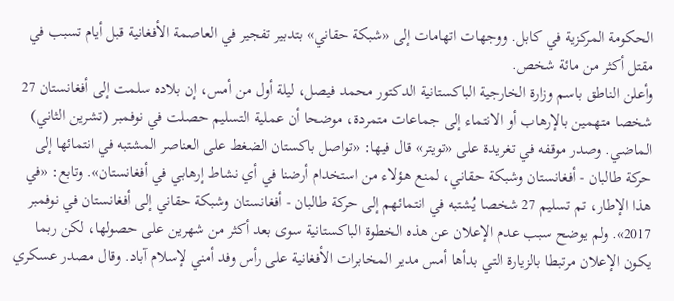الحكومة المركزية في كابل. ووجهات اتهامات إلى «شبكة حقاني» بتدبير تفجير في العاصمة الأفغانية قبل أيام تسبب في مقتل أكثر من مائة شخص.
وأعلن الناطق باسم وزارة الخارجية الباكستانية الدكتور محمد فيصل، ليلة أول من أمس، إن بلاده سلمت إلى أفغانستان 27 شخصا متهمين بالإرهاب أو الانتماء إلى جماعات متمردة، موضحا أن عملية التسليم حصلت في نوفمبر (تشرين الثاني) الماضي. وصدر موقفه في تغريدة على «تويتر» قال فيها: «تواصل باكستان الضغط على العناصر المشتبه في انتمائها إلى حركة طالبان - أفغانستان وشبكة حقاني، لمنع هؤلاء من استخدام أرضنا في أي نشاط إرهابي في أفغانستان». وتابع: «في هذا الإطار، تم تسليم 27 شخصا يُشتبه في انتمائهم إلى حركة طالبان - أفغانستان وشبكة حقاني إلى أفغانستان في نوفمبر 2017». ولم يوضح سبب عدم الإعلان عن هذه الخطوة الباكستانية سوى بعد أكثر من شهرين على حصولها، لكن ربما يكون الإعلان مرتبطا بالزيارة التي بدأها أمس مدير المخابرات الأفغانية على رأس وفد أمني لإسلام آباد. وقال مصدر عسكري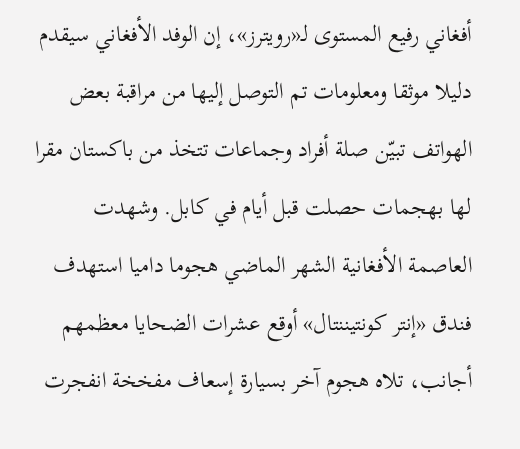أفغاني رفيع المستوى لـ«رويترز»، إن الوفد الأفغاني سيقدم دليلا موثقا ومعلومات تم التوصل إليها من مراقبة بعض الهواتف تبيّن صلة أفراد وجماعات تتخذ من باكستان مقرا لها بهجمات حصلت قبل أيام في كابل. وشهدت العاصمة الأفغانية الشهر الماضي هجوما داميا استهدف فندق «إنتر كونتيننتال» أوقع عشرات الضحايا معظمهم أجانب، تلاه هجوم آخر بسيارة إسعاف مفخخة انفجرت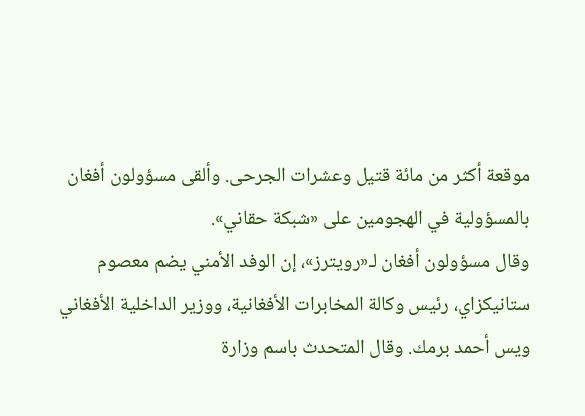موقعة أكثر من مائة قتيل وعشرات الجرحى. وألقى مسؤولون أفغان بالمسؤولية في الهجومين على «شبكة حقاني».
وقال مسؤولون أفغان لـ«رويترز»، إن الوفد الأمني يضم معصوم ستانيكزاي، رئيس وكالة المخابرات الأفغانية، ووزير الداخلية الأفغاني ويس أحمد برمك. وقال المتحدث باسم وزارة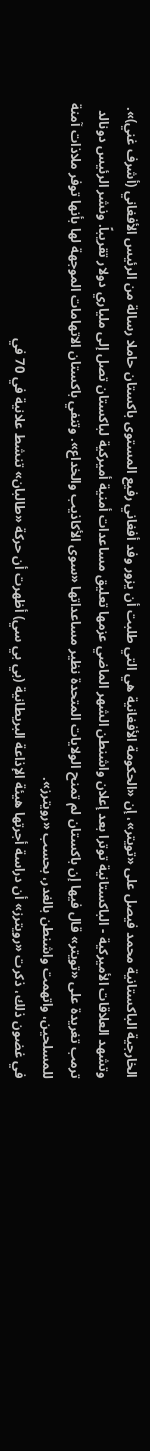الخارجية الباكستانية محمد فيصل على «تويتر»، إن «الحكومة الأفغانية هي التي طلبت أن يزور وفد أفغاني رفيع المستوى باكستان حاملا رسالة من الرئيس الأفغاني (أشرف غني)».
وتشهد العلاقات الأميركية - الباكستانية توترا بعد إعلان واشنطن الشهر الماضي عزمها تعليق مساعدات أمنية أميركية لباكستان تصل إلى ملياري دولار تقريباً. ونشر الرئيس دونالد ترمب تغريدة على «تويتر» قال فيها إن باكستان لم تمنح الولايات المتحدة نظير مساعداتها «سوى الأكاذيب والخداع». وتنفي باكستان الاتهامات الموجهة لها بأنها توفر ملاذات آمنة للمسلحين، واتهمت واشنطن بالغدر، بحسب «رويترز».
في غضون ذلك، ذكرت «رويترز» أن دراسة أجرتها هيئة الإذاعة البريطانية (بي بي سي) أظهرت أن حركة «طالبان» تنشط علانية في 70 في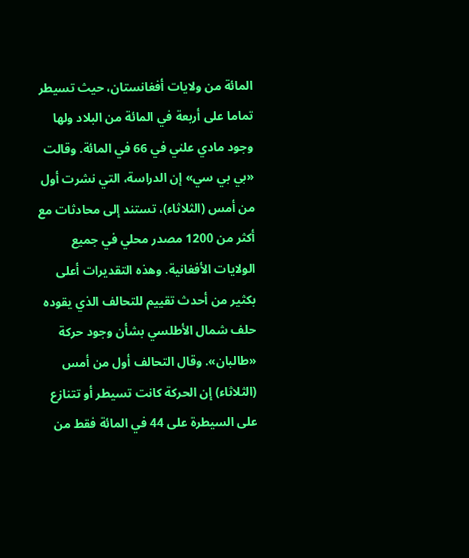المائة من ولايات أفغانستان، حيث تسيطر تماما على أربعة في المائة من البلاد ولها وجود مادي علني في 66 في المائة. وقالت «بي بي سي» إن الدراسة، التي نشرت أول من أمس (الثلاثاء)، تستند إلى محادثات مع أكثر من 1200 مصدر محلي في جميع الولايات الأفغانية. وهذه التقديرات أعلى بكثير من أحدث تقييم للتحالف الذي يقوده حلف شمال الأطلسي بشأن وجود حركة «طالبان». وقال التحالف أول من أمس (الثلاثاء) إن الحركة كانت تسيطر أو تتنازع على السيطرة على 44 في المائة فقط من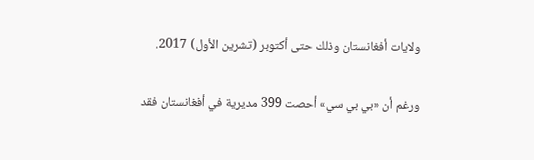ولايات أفغانستان وذلك حتى أكتوبر (تشرين الأول) 2017.

ورغم أن «بي بي سي» أحصت 399 مديرية في أفغانستان فقد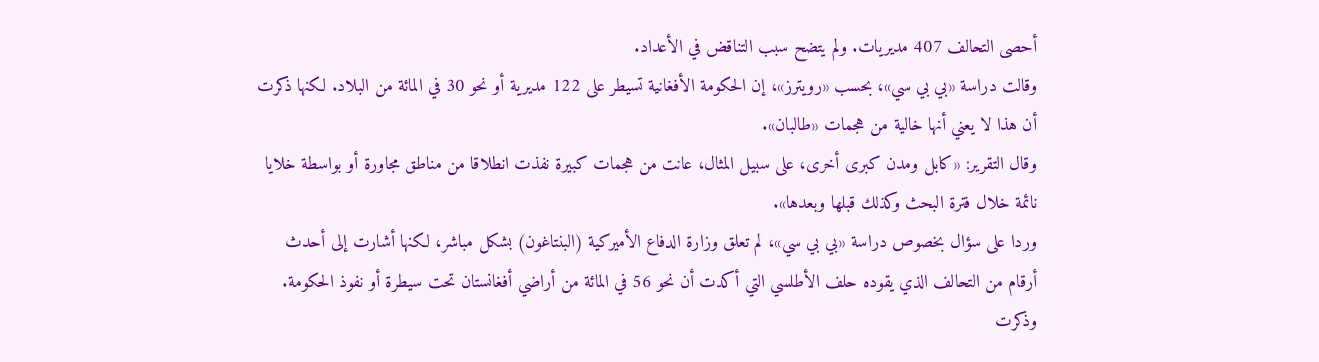أحصى التحالف 407 مديريات. ولم يتضح سبب التناقض في الأعداد.
وقالت دراسة «بي بي سي»، بحسب «رويترز»، إن الحكومة الأفغانية تسيطر على 122 مديرية أو نحو 30 في المائة من البلاد. لكنها ذكرت أن هذا لا يعني أنها خالية من هجمات «طالبان».
وقال التقرير: «كابل ومدن كبرى أخرى، على سبيل المثال، عانت من هجمات كبيرة نفذت انطلاقا من مناطق مجاورة أو بواسطة خلايا نائمة خلال فترة البحث وكذلك قبلها وبعدها».
وردا على سؤال بخصوص دراسة «بي بي سي»، لم تعلق وزارة الدفاع الأميركية (البنتاغون) بشكل مباشر، لكنها أشارت إلى أحدث أرقام من التحالف الذي يقوده حلف الأطلسي التي أكدت أن نحو 56 في المائة من أراضي أفغانستان تحت سيطرة أو نفوذ الحكومة. وذكرت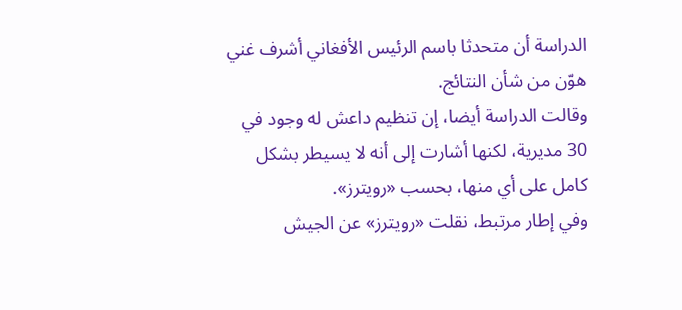الدراسة أن متحدثا باسم الرئيس الأفغاني أشرف غني هوّن من شأن النتائج.
وقالت الدراسة أيضا، إن تنظيم داعش له وجود في 30 مديرية، لكنها أشارت إلى أنه لا يسيطر بشكل كامل على أي منها، بحسب «رويترز».
وفي إطار مرتبط، نقلت «رويترز» عن الجيش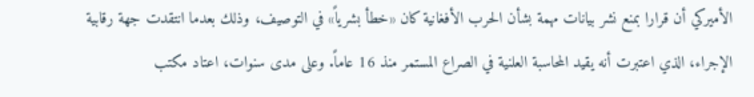الأميركي أن قرارا بمنع نشر بيانات مهمة بشأن الحرب الأفغانية كان «خطأ بشرياً» في التوصيف، وذلك بعدما انتقدت جهة رقابية الإجراء، الذي اعتبرت أنه يقيد المحاسبة العلنية في الصراع المستمر منذ 16 عاماً. وعلى مدى سنوات، اعتاد مكتب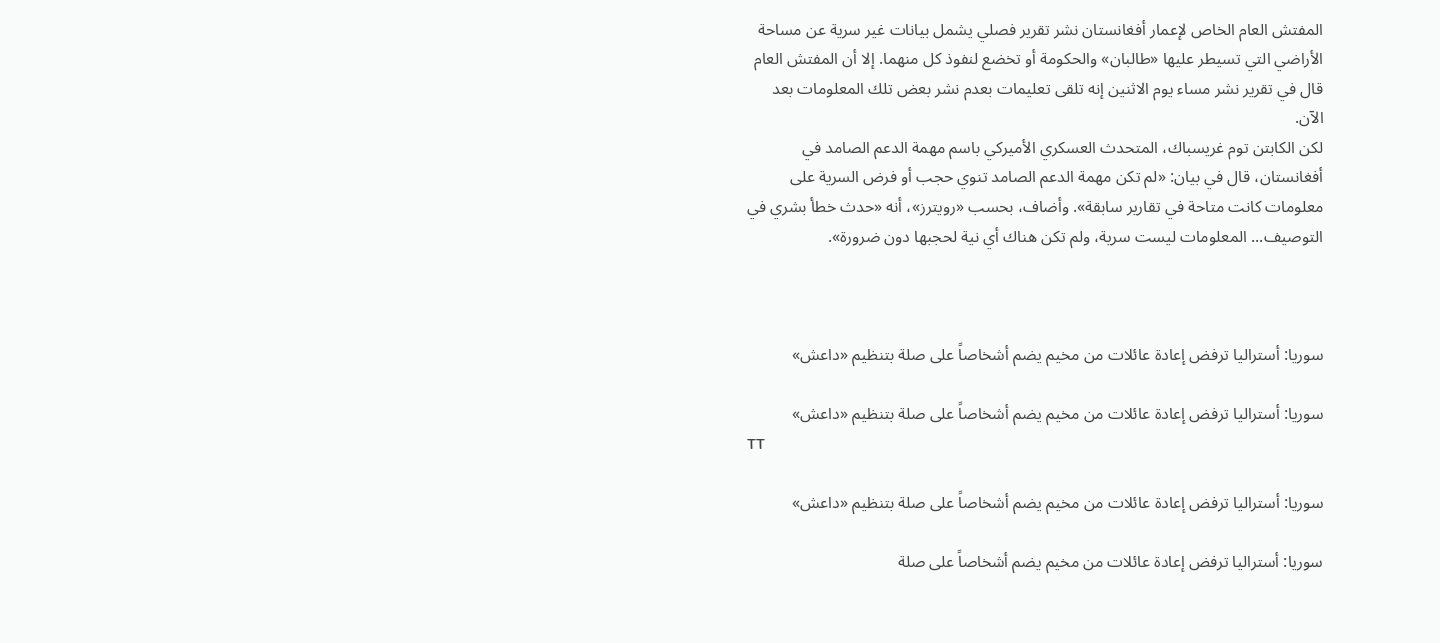المفتش العام الخاص لإعمار أفغانستان نشر تقرير فصلي يشمل بيانات غير سرية عن مساحة الأراضي التي تسيطر عليها «طالبان» والحكومة أو تخضع لنفوذ كل منهما. إلا أن المفتش العام قال في تقرير نشر مساء يوم الاثنين إنه تلقى تعليمات بعدم نشر بعض تلك المعلومات بعد الآن.
لكن الكابتن توم غريسباك، المتحدث العسكري الأميركي باسم مهمة الدعم الصامد في أفغانستان، قال في بيان: «لم تكن مهمة الدعم الصامد تنوي حجب أو فرض السرية على معلومات كانت متاحة في تقارير سابقة». وأضاف، بحسب «رويترز»، أنه «حدث خطأ بشري في التوصيف... المعلومات ليست سرية، ولم تكن هناك أي نية لحجبها دون ضرورة».



سوريا: أستراليا ترفض إعادة عائلات من مخيم يضم أشخاصاً على صلة بتنظيم «داعش»

سوريا: أستراليا ترفض إعادة عائلات من مخيم يضم أشخاصاً على صلة بتنظيم «داعش»
TT

سوريا: أستراليا ترفض إعادة عائلات من مخيم يضم أشخاصاً على صلة بتنظيم «داعش»

سوريا: أستراليا ترفض إعادة عائلات من مخيم يضم أشخاصاً على صلة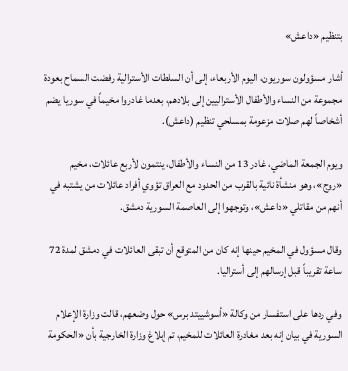بتنظيم «داعش»

أشار مسؤولون سوريون، اليوم الأربعاء، إلى أن السلطات الأسترالية رفضت السماح بعودة مجموعة من النساء والأطفال الأستراليين إلى بلادهم، بعدما غادروا مخيماً في سوريا يضم أشخاصاً لهم صلات مزعومة بمسلحي تنظيم (داعش).

ويوم الجمعة الماضي، غادر 13 من النساء والأطفال، ينتمون لأربع عائلات، مخيم «روج»، وهو منشأة نائية بالقرب من الحدود مع العراق تؤوي أفراد عائلات من يشتبه في أنهم من مقاتلي «داعش»، وتوجهوا إلى العاصمة السورية دمشق.

وقال مسؤول في المخيم حينها إنه كان من المتوقع أن تبقى العائلات في دمشق لمدة 72 ساعة تقريباً قبل إرسالهم إلى أستراليا.

وفي ردها على استفسار من وكالة «أسوشييتد برس» حول وضعهم، قالت وزارة الإعلام السورية في بيان إنه بعد مغادرة العائلات للمخيم، تم إبلاغ وزارة الخارجية بأن «الحكومة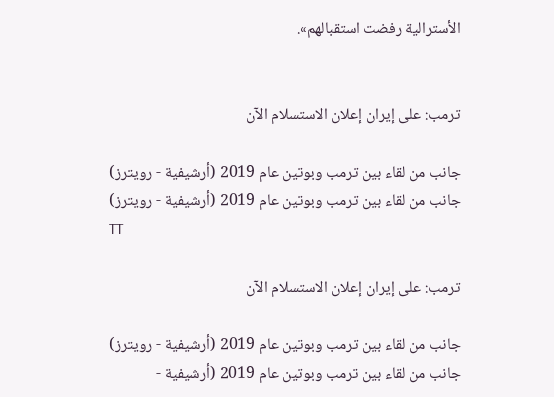الأسترالية رفضت استقبالهم».


ترمب: على إيران إعلان الاستسلام الآن

جانب من لقاء بين ترمب وبوتين عام 2019 (أرشيفية - رويترز)
جانب من لقاء بين ترمب وبوتين عام 2019 (أرشيفية - رويترز)
TT

ترمب: على إيران إعلان الاستسلام الآن

جانب من لقاء بين ترمب وبوتين عام 2019 (أرشيفية - رويترز)
جانب من لقاء بين ترمب وبوتين عام 2019 (أرشيفية -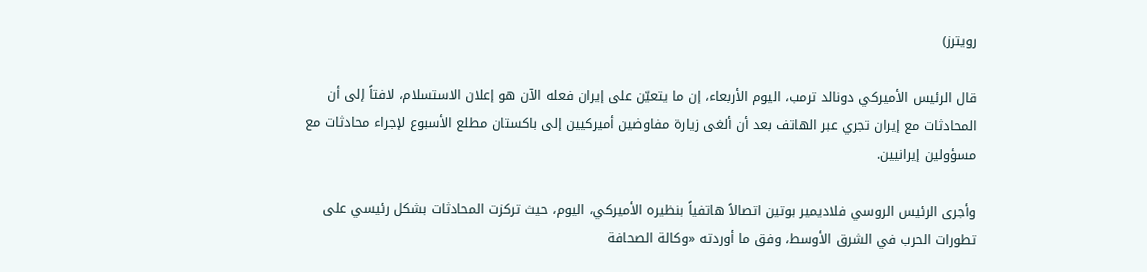رويترز)

قال الرئيس الأميركي دونالد ترمب، اليوم الأربعاء، إن ما يتعيّن على إيران فعله الآن هو إعلان الاستسلام، لافتاً إلى أن المحادثات مع إيران تجري عبر الهاتف بعد أن ‌ألغى ‌زيارة مفاوضين ‌أميركيين ‌إلى باكستان ‌مطلع الأسبوع لإجراء محادثات مع مسؤولين إيرانيين.

وأجرى الرئيس الروسي فلاديمير بوتين اتصالاً هاتفياً بنظيره الأميركي، اليوم، حيث تركزت المحادثات بشكل رئيسي على تطورات الحرب في الشرق الأوسط، وفق ما أوردته «وكالة الصحافة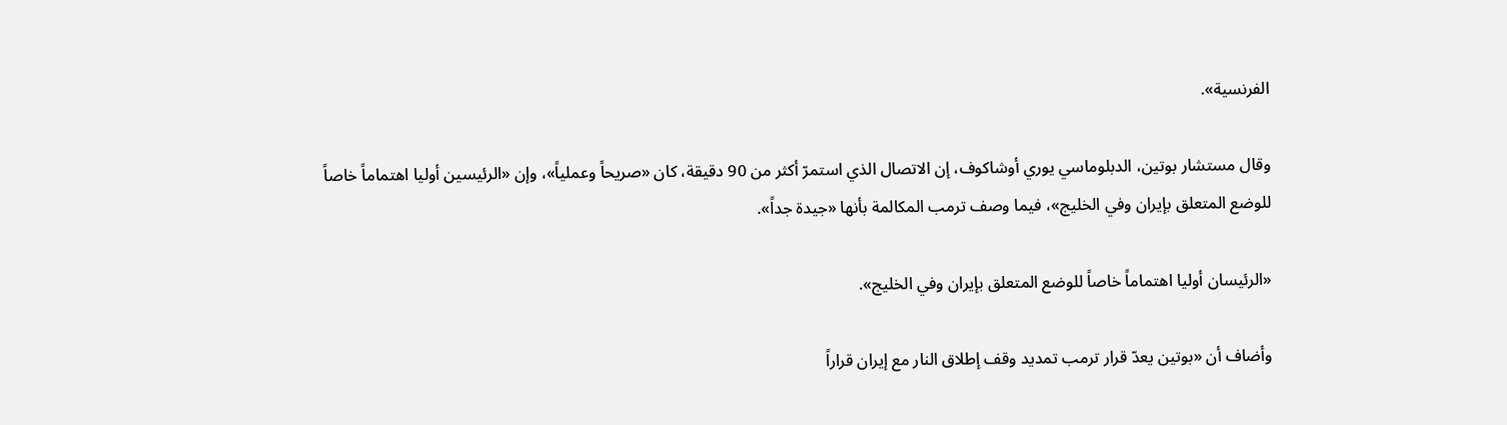الفرنسية».

وقال مستشار بوتين، الدبلوماسي يوري أوشاكوف، إن الاتصال الذي استمرّ أكثر من 90 دقيقة، كان «صريحاً وعملياً»، وإن «الرئيسين أوليا اهتماماً خاصاً للوضع المتعلق بإيران وفي الخليج»، فيما وصف ترمب المكالمة بأنها «جيدة جداً».

«الرئيسان أوليا اهتماماً خاصاً للوضع المتعلق بإيران وفي الخليج».

وأضاف أن «بوتين يعدّ قرار ترمب تمديد وقف إطلاق النار مع إيران قراراً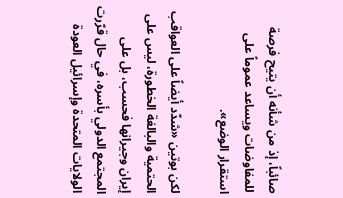صائباً، إذ من شأنه أن يتيح فرصة للمفاوضات ويساعد عموماً على استقرار الوضع».

لكن بوتين «شدّد أيضاً على العواقب الحتمية والبالغة الخطورة، ليس على إيران وجيرانها فحسب، بل على المجتمع الدولي بأسره، في حال قرّرت الولايات المتحدة وإسرائيل العودة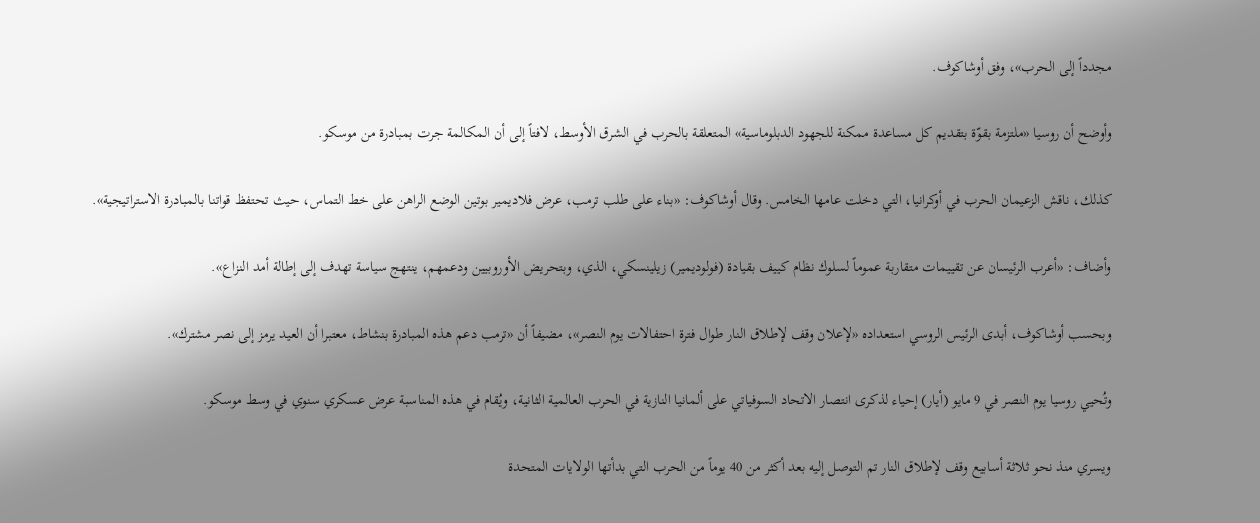مجدداً إلى الحرب»، وفق أوشاكوف.

وأوضح أن روسيا «ملتزمة بقوّة بتقديم كل مساعدة ممكنة للجهود الدبلوماسية» المتعلقة بالحرب في الشرق الأوسط، لافتاً إلى أن المكالمة جرت بمبادرة من موسكو.

كذلك، ناقش الزعيمان الحرب في أوكرانيا، التي دخلت عامها الخامس. وقال أوشاكوف: «بناء على طلب ترمب، عرض فلاديمير بوتين الوضع الراهن على خط التماس، حيث تحتفظ قواتنا بالمبادرة الاستراتيجية».

وأضاف: «أعرب الرئيسان عن تقييمات متقاربة عموماً لسلوك نظام كييف بقيادة (فولوديمير) زيلينسكي، الذي، وبتحريض الأوروبيين ودعمهم، ينتهج سياسة تهدف إلى إطالة أمد النزاع».

وبحسب أوشاكوف، أبدى الرئيس الروسي استعداده «لإعلان وقف لإطلاق النار طوال فترة احتفالات يوم النصر»، مضيفاً أن «ترمب دعم هذه المبادرة بنشاط، معتبرا أن العيد يرمز إلى نصر مشترك».

وتُحيي روسيا يوم النصر في 9 مايو (أيار) إحياء لذكرى انتصار الاتحاد السوفياتي على ألمانيا النازية في الحرب العالمية الثانية، ويُقام في هذه المناسبة عرض عسكري سنوي في وسط موسكو.

ويسري منذ نحو ثلاثة أسابيع وقف لإطلاق النار تم التوصل إليه بعد أكثر من 40 يوماً من الحرب التي بدأتها الولايات المتحدة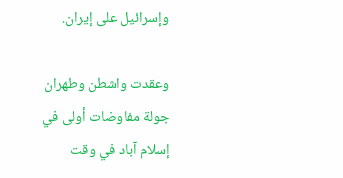وإسرائيل على إيران.

وعقدت واشطن وطهران جولة مفاوضات أولى في إسلام آباد في وقت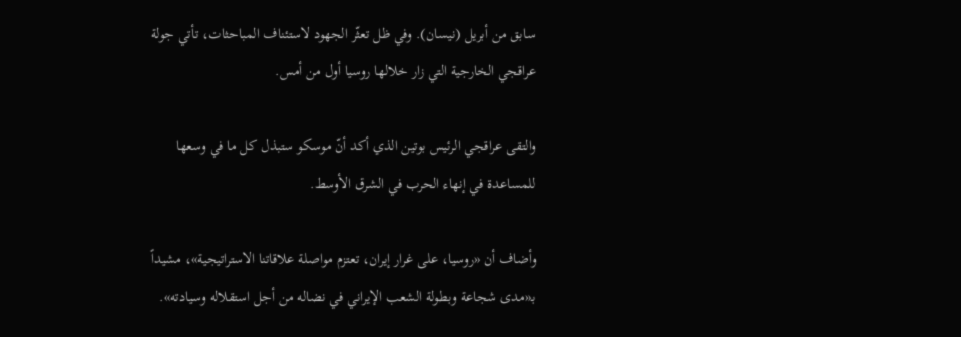سابق من أبريل (نيسان). وفي ظل تعثّر الجهود لاستئناف المباحثات، تأتي جولة عراقجي الخارجية التي زار خلالها روسيا أول من أمس.

والتقى عراقجي الرئيس بوتين الذي أكد أنّ موسكو ستبذل كل ما في وسعها للمساعدة في إنهاء الحرب في الشرق الأوسط.

وأضاف أن «روسيا، على غرار إيران، تعتزم مواصلة علاقاتنا الاستراتيجية»، مشيداً بـ«مدى شجاعة وبطولة الشعب الإيراني في نضاله من أجل استقلاله وسيادته».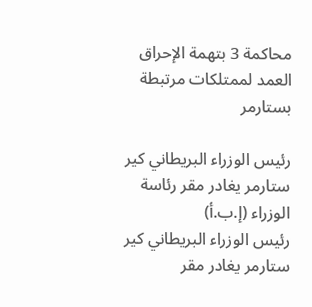محاكمة 3 بتهمة الإحراق العمد لممتلكات مرتبطة بستارمر

رئيس الوزراء البريطاني كير ستارمر يغادر مقر رئاسة الوزراء (إ.ب.أ)
رئيس الوزراء البريطاني كير ستارمر يغادر مقر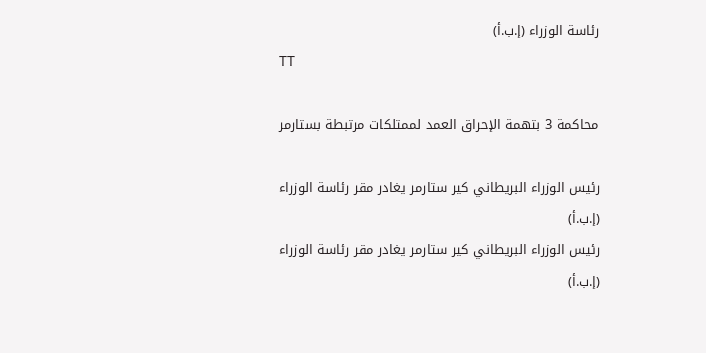رئاسة الوزراء (إ.ب.أ)
TT

محاكمة 3 بتهمة الإحراق العمد لممتلكات مرتبطة بستارمر

رئيس الوزراء البريطاني كير ستارمر يغادر مقر رئاسة الوزراء (إ.ب.أ)
رئيس الوزراء البريطاني كير ستارمر يغادر مقر رئاسة الوزراء (إ.ب.أ)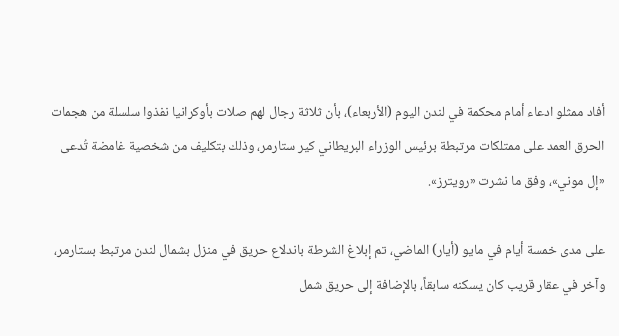أفاد ‌ممثلو ادعاء أمام محكمة في لندن اليوم (الأربعاء)، بأن ثلاثة رجال لهم صلات بأوكرانيا نفذوا سلسلة من هجمات الحرق العمد على ممتلكات مرتبطة برئيس الوزراء البريطاني كير ستارمر، وذلك بتكليف من شخصية غامضة تُدعى «إل موني»، وفق ما نشرت «رويترز».

على مدى خمسة أيام في مايو (أيار) الماضي، تم إبلاغ الشرطة باندلاع حريق في منزل بشمال لندن مرتبط بستارمر، وآخر في عقار قريب كان يسكنه ‌سابقاً، بالإضافة ‌إلى حريق شمل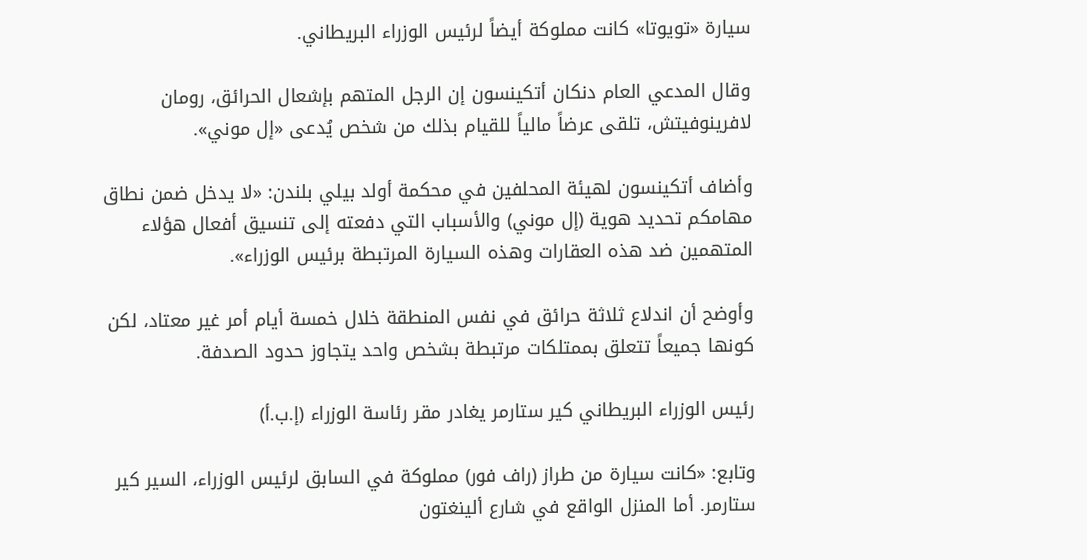سيارة «تويوتا» كانت مملوكة أيضاً لرئيس الوزراء البريطاني.

وقال المدعي العام دنكان أتكينسون إن الرجل المتهم بإشعال الحرائق، رومان لافرينوفيتش، تلقى عرضاً مالياً للقيام بذلك من شخص يُدعى «إل موني».

وأضاف أتكينسون لهيئة المحلفين في محكمة أولد بيلي بلندن: «لا يدخل ضمن نطاق مهامكم تحديد هوية (إل موني) والأسباب التي دفعته إلى تنسيق أفعال هؤلاء المتهمين ‌ضد هذه العقارات ‌وهذه السيارة المرتبطة برئيس الوزراء».

وأوضح أن اندلاع ثلاثة حرائق ‌في نفس المنطقة خلال خمسة أيام أمر ‌غير معتاد، لكن كونها جميعاً تتعلق بممتلكات مرتبطة بشخص واحد يتجاوز حدود الصدفة.

رئيس الوزراء البريطاني كير ستارمر يغادر مقر رئاسة الوزراء (إ.ب.أ)

وتابع: «كانت سيارة من طراز (راف فور) مملوكة في السابق لرئيس الوزراء، ‌السير كير ستارمر. أما المنزل الواقع في شارع ألينغتون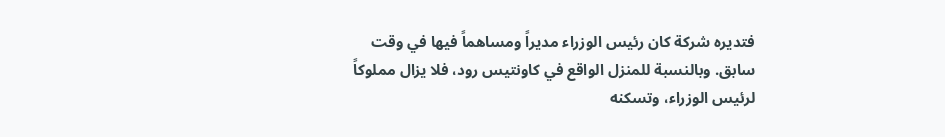فتديره شركة كان رئيس الوزراء مديراً ومساهماً فيها في وقت سابق. وبالنسبة للمنزل الواقع في كاونتيس رود، فلا يزال مملوكاً لرئيس الوزراء، وتسكنه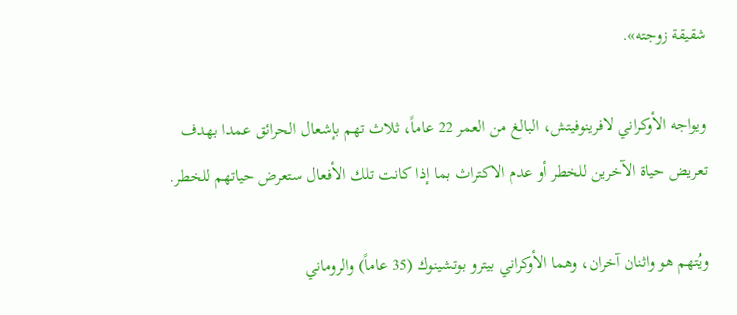شقيقة زوجته».

ويواجه الأوكراني لافرينوفيتش، البالغ من العمر 22 عاماً، ثلاث تهم بإشعال الحرائق عمدا بهدف تعريض حياة الآخرين للخطر أو عدم الاكتراث بما إذا كانت تلك الأفعال ستعرض حياتهم للخطر.

ويُتهم هو واثنان آخران، وهما الأوكراني بيترو بوتشينوك (35 عاماً) والروماني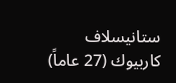ستانيسلاف كاربيوك (27 عاماً)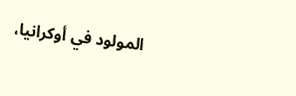المولود في أوكرانيا،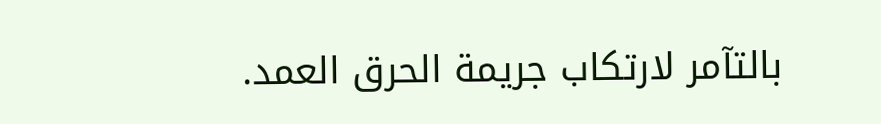بالتآمر لارتكاب جريمة الحرق العمد.